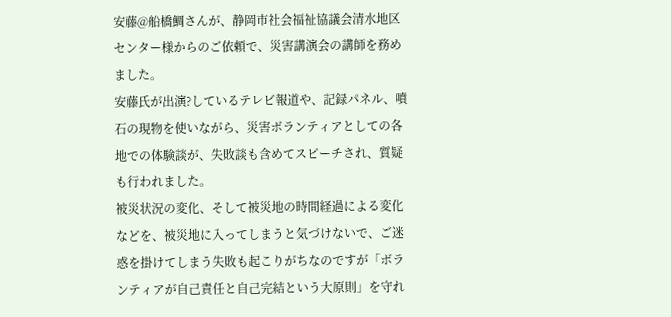安藤@船橋鯛さんが、静岡市社会福祉協議会清水地区センター様からのご依頼で、災害講演会の講師を務めました。
安藤氏が出演?しているテレビ報道や、記録パネル、噴石の現物を使いながら、災害ボランティアとしての各地での体験談が、失敗談も含めてスピーチされ、質疑も行われました。
被災状況の変化、そして被災地の時間経過による変化などを、被災地に入ってしまうと気づけないで、ご迷惑を掛けてしまう失敗も起こりがちなのですが「ボランティアが自己責任と自己完結という大原則」を守れ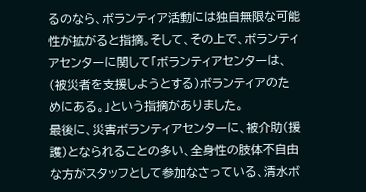るのなら、ボランティア活動には独自無限な可能性が拡がると指摘。そして、その上で、ボランティアセンターに関して「ボランティアセンターは、(被災者を支援しようとする)ボランティアのためにある。」という指摘がありました。
最後に、災害ボランティアセンターに、被介助(援護)となられることの多い、全身性の肢体不自由な方がスタッフとして参加なさっている、清水ボ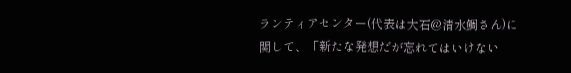ランティアセンター(代表は大石@清水鯛さん)に関して、「新たな発想だが忘れてはいけない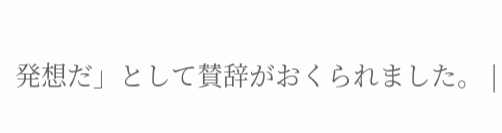発想だ」として賛辞がおくられました。 |